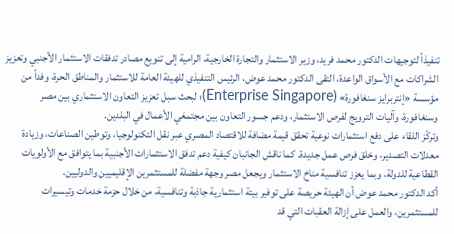تنفيذاً لتوجيهات الدكتور محمد فريد، وزير الاستثمار والتجارة الخارجية، الرامية إلى تنويع مصادر تدفقات الاستثمار الأجنبي وتعزيز الشراكات مع الأسواق الواعدة، التقى الدكتور محمد عوض، الرئيس التنفيذي للهيئة العامة للاستثمار والمناطق الحرة، وفداً من مؤسسة «إنتربرايز سنغافورة» (Enterprise Singapore)؛ لبحث سبل تعزيز التعاون الاستثماري بين مصر وسنغافورة، وآليات الترويج لفرص الاستثمار، ودعم جسور التعاون بين مجتمعَي الأعمال في البلدين.
وتركّز اللقاء على دفع استثمارات نوعية تحقق قيمة مضافة للاقتصاد المصري عبر نقل التكنولوجيا، وتوطين الصناعات، وزيادة معدلات التصدير، وخلق فرص عمل جديدة. كما ناقش الجانبان كيفية دعم تدفق الاستثمارات الأجنبية بما يتوافق مع الأولويات القطاعية للدولة، وبما يعزز تنافسية مناخ الاستثمار ويجعل مصر وجهة مفضلة للمستثمرين الإقليميين والدوليين.
أكد الدكتور محمد عوض أن الهيئة حريصة على توفير بيئة استثمارية جاذبة وتنافسية، من خلال حزمة خدمات وتيسيرات للمستثمرين، والعمل على إزالة العقبات التي قد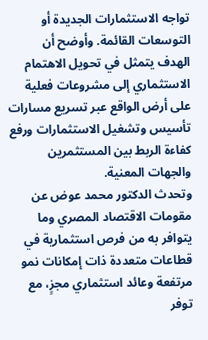تواجه الاستثمارات الجديدة أو التوسعات القائمة. وأوضح أن الهدف يتمثل في تحويل الاهتمام الاستثماري إلى مشروعات فعلية على أرض الواقع عبر تسريع مسارات تأسيس وتشغيل الاستثمارات ورفع كفاءة الربط بين المستثمرين والجهات المعنية.
وتحدث الدكتور محمد عوض عن مقومات الاقتصاد المصري وما يتوافر به من فرص استثمارية في قطاعات متعددة ذات إمكانات نمو مرتفعة وعائد استثماري مجزٍ، مع توفر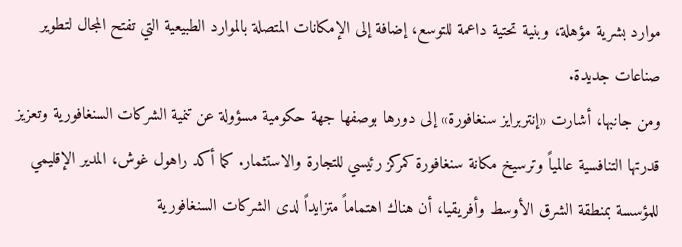موارد بشرية مؤهلة، وبنية تحتية داعمة للتوسع، إضافة إلى الإمكانات المتصلة بالموارد الطبيعية التي تفتح المجال لتطوير صناعات جديدة.
ومن جانبها، أشارت «إنتربرايز سنغافورة» إلى دورها بوصفها جهة حكومية مسؤولة عن تنمية الشركات السنغافورية وتعزيز قدرتها التنافسية عالمياً وترسيخ مكانة سنغافورة كمركز رئيسي للتجارة والاستثمار. كما أكد راهول غوش، المدير الإقليمي للمؤسسة بمنطقة الشرق الأوسط وأفريقيا، أن هناك اهتماماً متزايداً لدى الشركات السنغافورية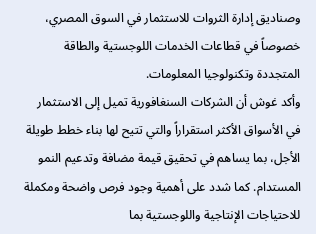وصناديق إدارة الثروات للاستثمار في السوق المصري، خصوصاً في قطاعات الخدمات اللوجستية والطاقة المتجددة وتكنولوجيا المعلومات.
وأكد غوش أن الشركات السنغافورية تميل إلى الاستثمار في الأسواق الأكثر استقراراً والتي تتيح لها بناء خطط طويلة الأجل، بما يساهم في تحقيق قيمة مضافة وتدعيم النمو المستدام. كما شدد على أهمية وجود فرص واضحة ومكملة للاحتياجات الإنتاجية واللوجستية بما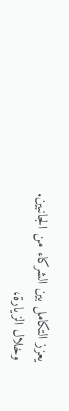يعزز التكامل بين الشركاء من الجانبين.
وخلال الزيارة،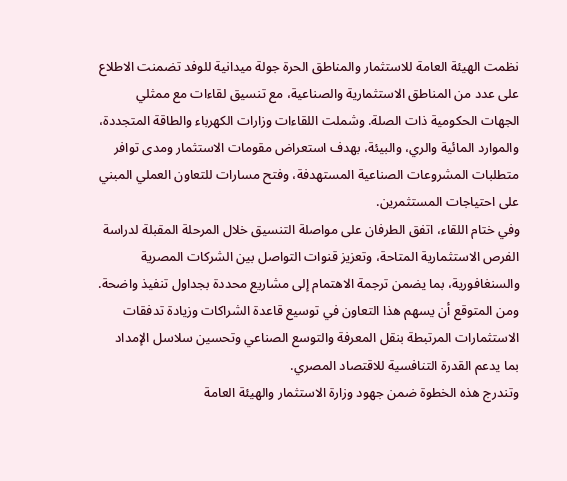نظمت الهيئة العامة للاستثمار والمناطق الحرة جولة ميدانية للوفد تضمنت الاطلاع على عدد من المناطق الاستثمارية والصناعية، مع تنسيق لقاءات مع ممثلي الجهات الحكومية ذات الصلة. وشملت اللقاءات وزارات الكهرباء والطاقة المتجددة، والموارد المائية والري، والبيئة، بهدف استعراض مقومات الاستثمار ومدى توافر متطلبات المشروعات الصناعية المستهدفة، وفتح مسارات للتعاون العملي المبني على احتياجات المستثمرين.
وفي ختام اللقاء، اتفق الطرفان على مواصلة التنسيق خلال المرحلة المقبلة لدراسة الفرص الاستثمارية المتاحة، وتعزيز قنوات التواصل بين الشركات المصرية والسنغافورية، بما يضمن ترجمة الاهتمام إلى مشاريع محددة بجداول تنفيذ واضحة. ومن المتوقع أن يسهم هذا التعاون في توسيع قاعدة الشراكات وزيادة تدفقات الاستثمارات المرتبطة بنقل المعرفة والتوسع الصناعي وتحسين سلاسل الإمداد بما يدعم القدرة التنافسية للاقتصاد المصري.
وتندرج هذه الخطوة ضمن جهود وزارة الاستثمار والهيئة العامة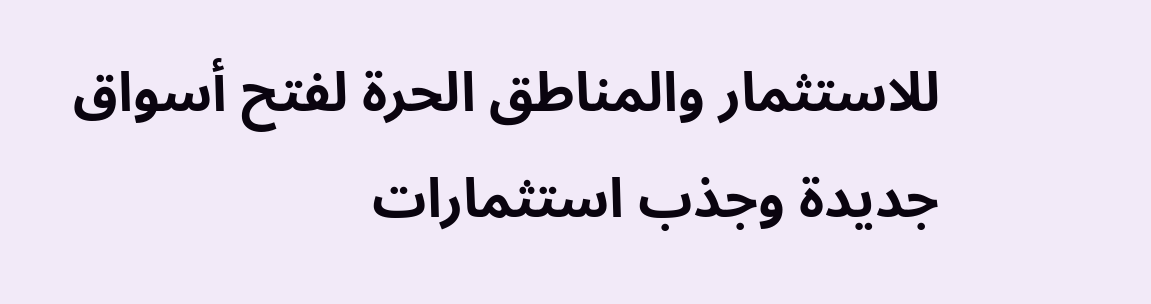للاستثمار والمناطق الحرة لفتح أسواق جديدة وجذب استثمارات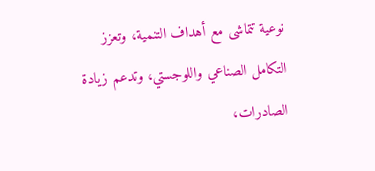نوعية تتماشى مع أهداف التنمية، وتعزز التكامل الصناعي واللوجستي، وتدعم زيادة الصادرات،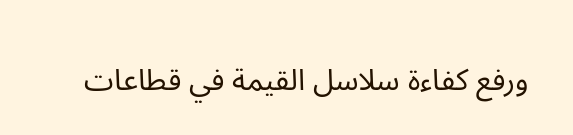ورفع كفاءة سلاسل القيمة في قطاعات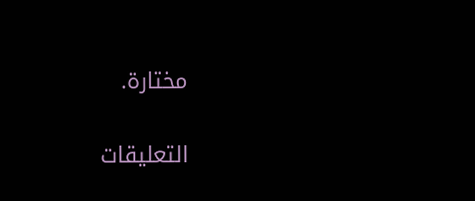مختارة.

التعليقات